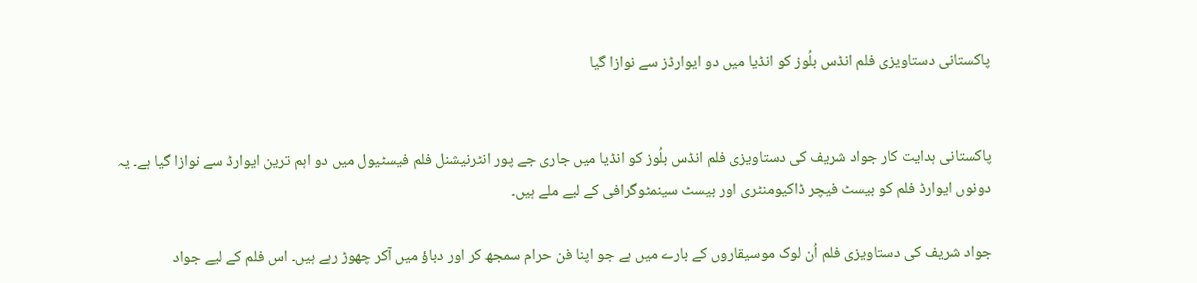پاکستانی دستاویزی فلم انڈس بلُوز کو انڈیا میں دو ایوارڈز سے نوازا گیا


پاکستانی ہدایت کار جواد شریف کی دستاویزی فلم انڈس بلُوز کو انڈیا میں جاری جے پور انٹرنیشنل فلم فیسٹیول میں دو اہم ترین ایوارڈ سے نوازا گیا ہے۔ یہ دونوں ایوارڈ فلم کو بیسٹ فیچر ڈاکیومنٹری اور بیسٹ سینمٹوگرافی کے لیے ملے ہیں۔

جواد شریف کی دستاویزی فلم اُن لوک موسیقاروں کے بارے میں ہے جو اپنا فن حرام سمجھ کر اور دباؤ میں آکر چھوڑ رہے ہیں۔ اس فلم کے لیے جواد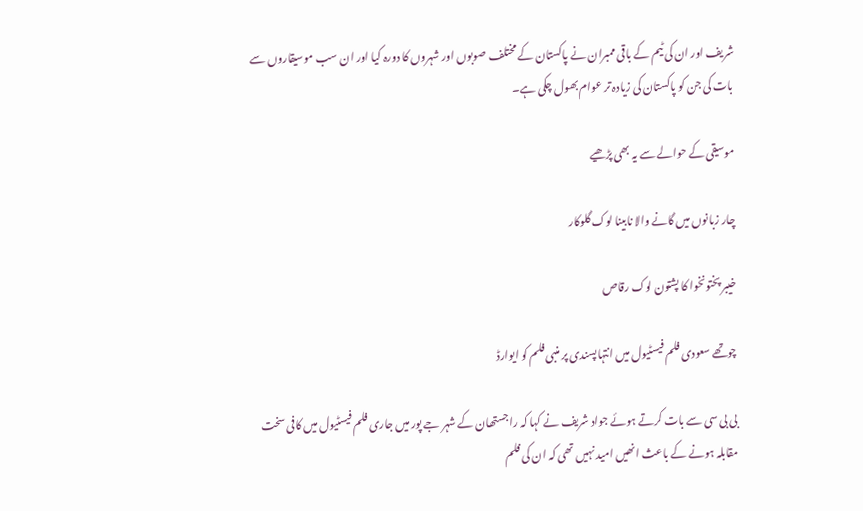شریف اور ان کی ٹیم کے باقی ممبران نے پاکستان کے مختلف صوبوں اور شہروں کا دورہ کیا اور ان سب موسیقاروں سے بات کی جن کو پاکستان کی زیادہ تر عوام بھول چکی ہے۔

موسیقی کے حوالے سے یہ بھی پڑھیے

چار زبانوں میں گانے والا نابینا لوک گلوکار

خیبر پختونخوا کا پشتون لوک رقاص

چوتھے سعودی فلم فیسٹیول میں انتہاپسندی پر منبی فلم کو ایوارڈ

بی بی سی سے بات کرتے ہوئے جواد شریف نے کہا کہ راجستھان کے شہر جے پور میں جاری فلم فیسٹیول میں کافی سخت مقابلہ ہونے کے باعث انھیں امید نہیں تھی کہ ان کی فلم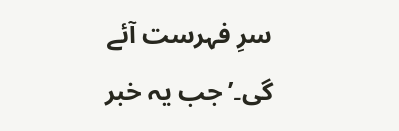سرِ فہرست آئے گی۔’جب یہ خبر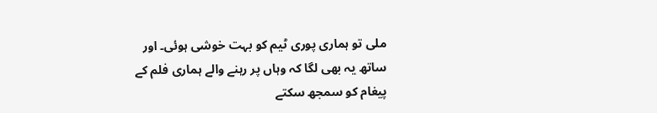ملی تو ہماری پوری ٹیم کو بہت خوشی ہوئی۔ اور ساتھ یہ بھی لگا کہ وہاں پر رہنے والے ہماری فلم کے پیغام کو سمجھ سکتے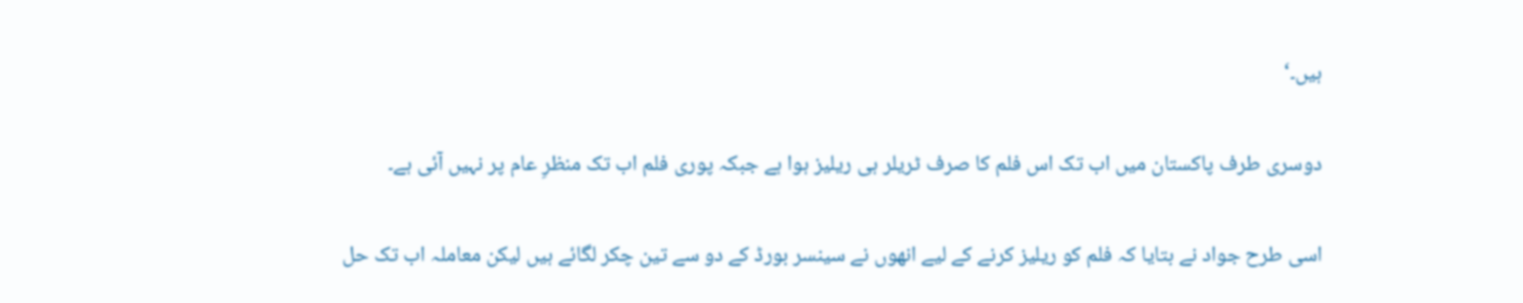ہیں۔‘

دوسری طرف پاکستان میں اب تک اس فلم کا صرف ٹریلر ہی ریلیز ہوا ہے جبکہ پوری فلم اب تک منظرِ عام پر نہیں آئی ہے۔

اسی طرح جواد نے بتایا کہ فلم کو ریلیز کرنے کے لیے انھوں نے سینسر بورڈ کے دو سے تین چکر لگائے ہیں لیکن معاملہ اب تک حل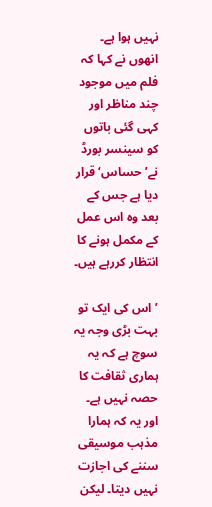نہیں ہوا ہے۔ انھوں نے کہا کہ فلم میں موجود چند مناظر اور کہی گئی باتوں کو سینسر بورڈ نے’حساس‘ قرار دیا ہے جس کے بعد وہ اس عمل کے مکمل ہونے کا انتظار کررہے ہیں۔

’اس کی ایک تو بہت بڑی وجہ یہ سوچ ہے کہ یہ ہماری ثقافت کا حصہ نہیں ہے۔ اور یہ کہ ہمارا مذہب موسیقی سننے کی اجازت نہیں دیتا۔ لیکن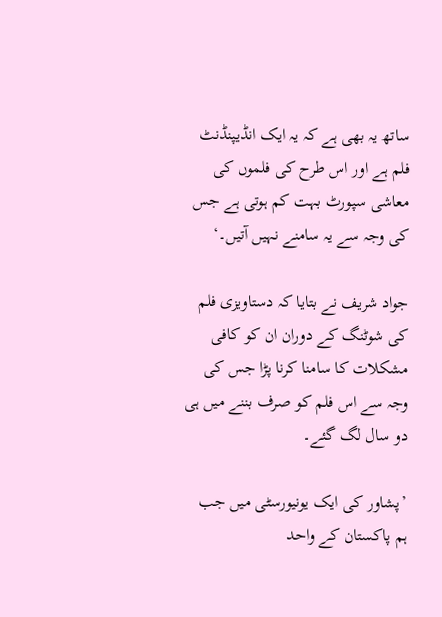ساتھ یہ بھی ہے کہ یہ ایک انڈیپنڈنٹ فلم ہے اور اس طرح کی فلموں کی معاشی سپورٹ بہت کم ہوتی ہے جس کی وجہ سے یہ سامنے نہیں آتیں۔‘

جواد شریف نے بتایا کہ دستاویزی فلم کی شوٹنگ کے دوران ان کو کافی مشکلات کا سامنا کرنا پڑا جس کی وجہ سے اس فلم کو صرف بننے میں ہی دو سال لگ گئے۔

’پشاور کی ایک یونیورسٹی میں جب ہم پاکستان کے واحد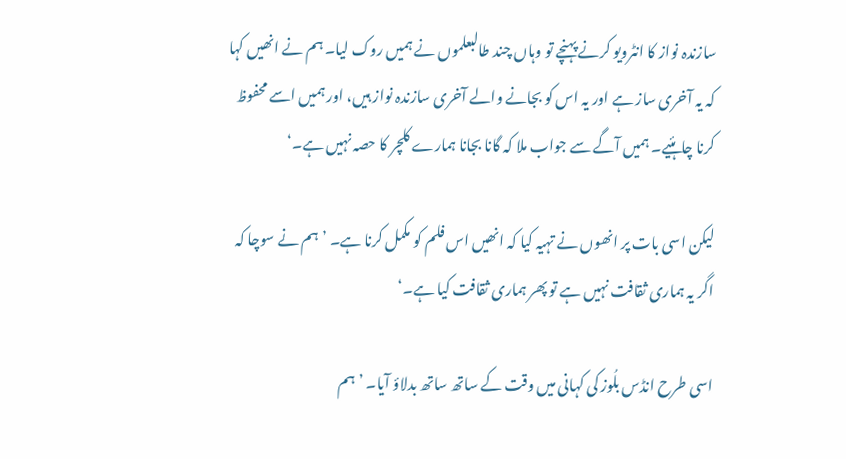سازندہ نواز کا انٹرویو کرنے پہنچے تو وہاں چند طالبعلموں نے ہمیں روک لیا۔ ہم نے انھیں کہا کہ یہ آخری ساز ہے اور یہ اس کو بجانے والے آخری سازندہ نواز ہیں، اور ہمیں اسے محفوظ کرنا چاہئیے۔ ہمیں آگے سے جواب ملا کہ گانا بجانا ہمارے کلچر کا حصہ نہیں ہے۔‘

لیکن اسی بات پر انھوں نے تہیہ کیا کہ انھیں اس فلم کو مکمل کرنا ہے۔ ’ہم نے سوچا کہ اگر یہ ہماری ثقافت نہیں ہے تو پھر ہماری ثقافت کیا ہے۔‘

اسی طرح انڈس بلُوز کی کہانی میں وقت کے ساتھ ساتھ بدلاؤ آیا۔ ’ہم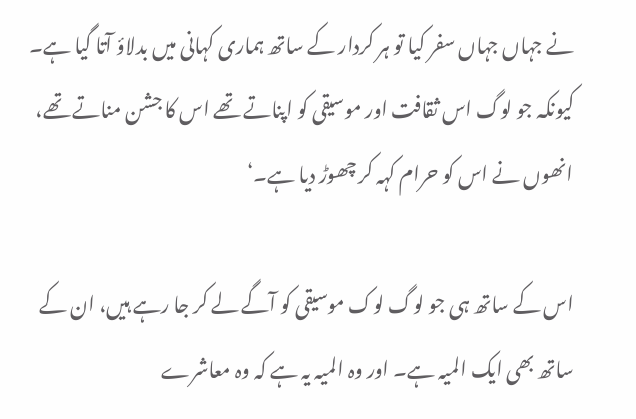نے جہاں جہاں سفر کیا تو ہر کردار کے ساتھ ہماری کہانی میں بدلاؤ آتا گیا ہے۔ کیونکہ جو لوگ اس ثقافت اور موسیقی کو اپناتے تھے اس کا جشن مناتے تھے، انھوں نے اس کو حرام کہہ کر چھوڑ دیا ہے۔‘

اس کے ساتھ ہی جو لوگ لوک موسیقی کو آگے لے کر جا رہے ہیں، ان کے ساتھ بھی ایک المیہ ہے۔ اور وہ المیہ یہ ہے کہ وہ معاشرے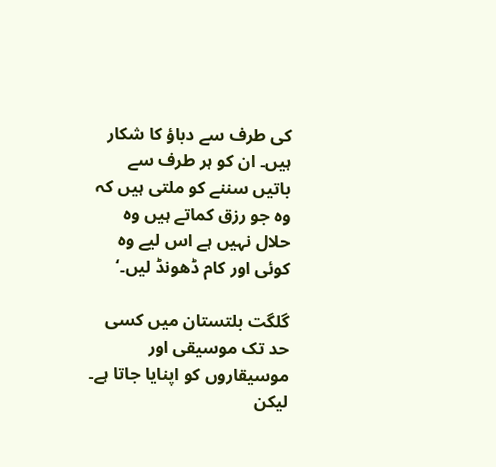کی طرف سے دباؤ کا شکار ہیں۔ ان کو ہر طرف سے باتیں سننے کو ملتی ہیں کہ وہ جو رزق کماتے ہیں وہ حلال نہیں ہے اس لیے وہ کوئی اور کام ڈھونڈ لیں۔‘

گلگت بلتستان میں کسی حد تک موسیقی اور موسیقاروں کو اپنایا جاتا ہے۔ لیکن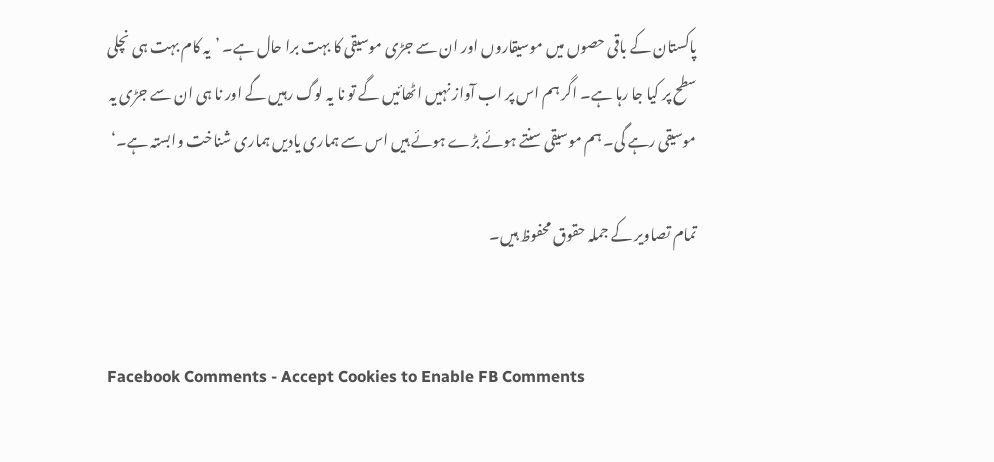پاکستان کے باقی حصوں میں موسیقاروں اور ان سے جڑی موسیقی کا بہت برا حال ہے۔ ’یہ کام بہت ہی نچلی سطح پر کیا جا رہا ہے۔ اگر ہم اس پر اب آواز نہیں اٹھائیں گے تو نا یہ لوگ رہیں گے اور نا ہی ان سے جڑی یہ موسیقی رہے گی۔ ہم موسیقی سنتے ہوئے بڑے ہوئے ہیں اس سے ہماری یادیں ہماری شناخت وابستہ ہے۔‘

تمام تصاویر کے جملہ حقوق محفوظ ہیں۔


Facebook Comments - Accept Cookies to Enable FB Comments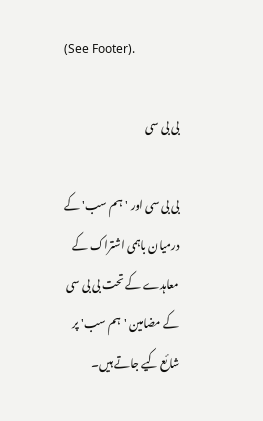(See Footer).

بی بی سی

بی بی سی اور 'ہم سب' کے درمیان باہمی اشتراک کے معاہدے کے تحت بی بی سی کے مضامین 'ہم سب' پر شائع کیے جاتے ہیں۔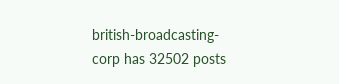british-broadcasting-corp has 32502 posts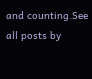and counting.See all posts by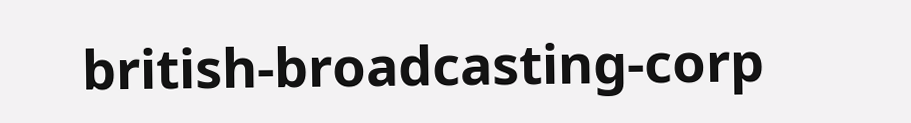british-broadcasting-corp